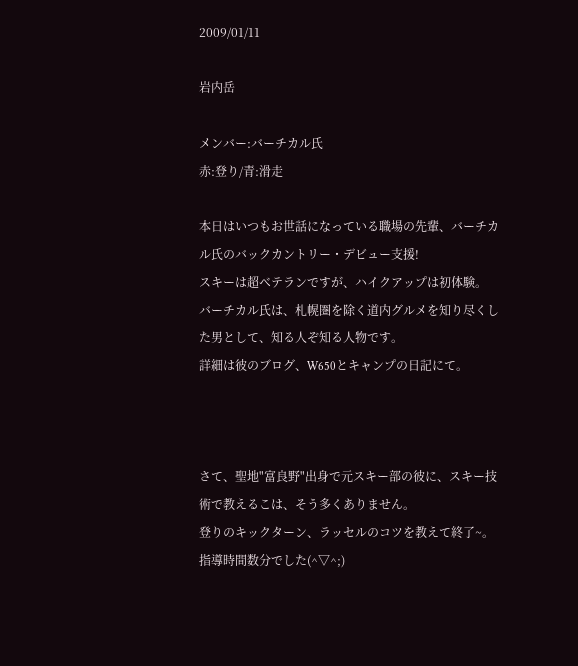2009/01/11

岩内岳

メンバー:バーチカル氏
赤:登り/青:滑走

本日はいつもお世話になっている職場の先輩、バーチカル氏のバックカントリー・デビュー支援!
スキーは超ベテランですが、ハイクアップは初体験。
バーチカル氏は、札幌圏を除く道内グルメを知り尽くした男として、知る人ぞ知る人物です。
詳細は彼のブログ、W650とキャンプの日記にて。



さて、聖地"富良野"出身で元スキー部の彼に、スキー技術で教えるこは、そう多くありません。
登りのキックターン、ラッセルのコツを教えて終了~。指導時間数分でした(^▽^;)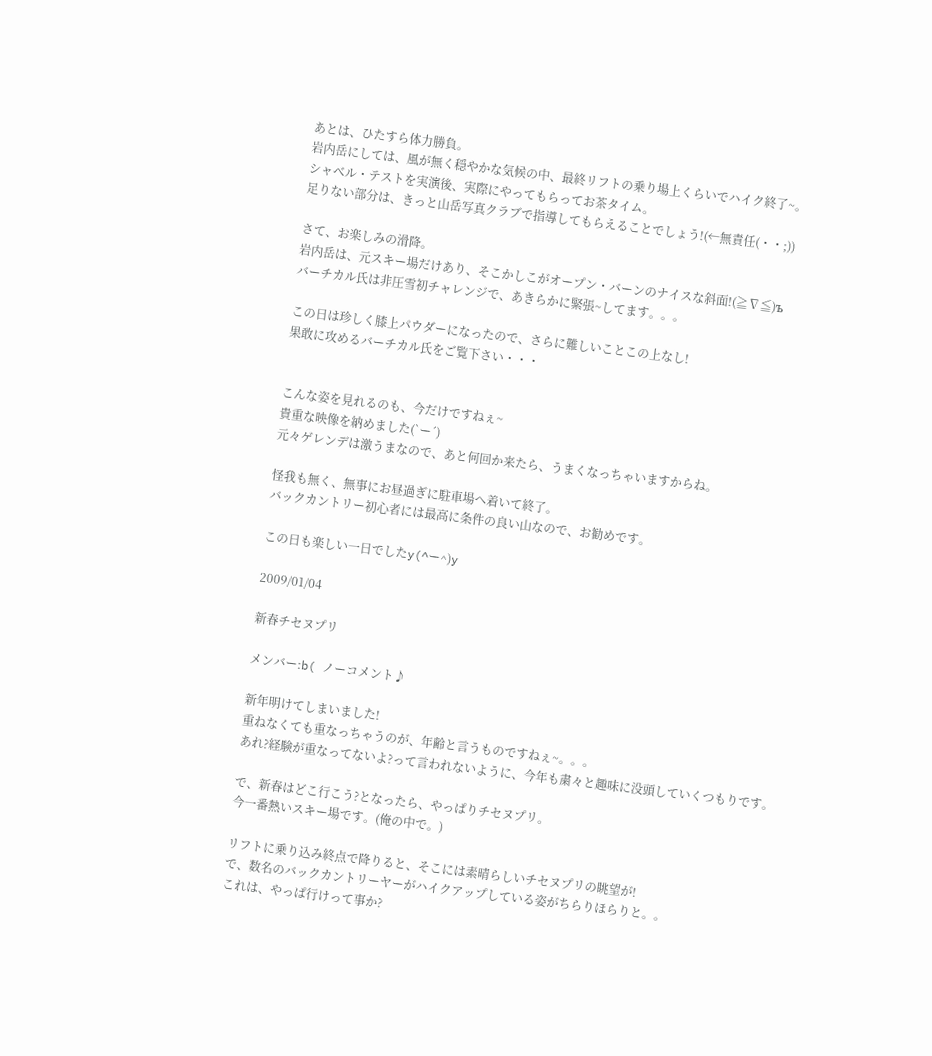あとは、ひたすら体力勝負。
岩内岳にしては、風が無く穏やかな気候の中、最終リフトの乗り場上くらいでハイク終了~。
シャベル・テストを実演後、実際にやってもらってお茶タイム。
足りない部分は、きっと山岳写真クラブで指導してもらえることでしょう!(←無責任(・・;))

さて、お楽しみの滑降。
岩内岳は、元スキー場だけあり、そこかしこがオープン・バーンのナイスな斜面!(≧∇≦)ъ
バーチカル氏は非圧雪初チャレンジで、あきらかに緊張~してます。。。

この日は珍しく膝上パウダーになったので、さらに難しいことこの上なし!
果敢に攻めるバーチカル氏をご覧下さい・・・


こんな姿を見れるのも、今だけですねぇ~
貴重な映像を納めました(`ー´)
元々ゲレンデは激うまなので、あと何回か来たら、うまくなっちゃいますからね。

怪我も無く、無事にお昼過ぎに駐車場へ着いて終了。
バックカントリー初心者には最高に条件の良い山なので、お勧めです。

この日も楽しい一日でしたy(^ー^)y

2009/01/04

新春チセヌプリ

メンバー:b( ノーコメント♪

新年明けてしまいました!
重ねなくても重なっちゃうのが、年齢と言うものですねぇ~。。。
あれ?経験が重なってないよ?って言われないように、今年も粛々と趣味に没頭していくつもりです。

で、新春はどこ行こう?となったら、やっぱりチセヌプリ。
今一番熱いスキー場です。(俺の中で。)

リフトに乗り込み終点で降りると、そこには素晴らしいチセヌプリの眺望が!
で、数名のバックカントリーヤーがハイクアップしている姿がちらりほらりと。。
これは、やっぱ行けって事か?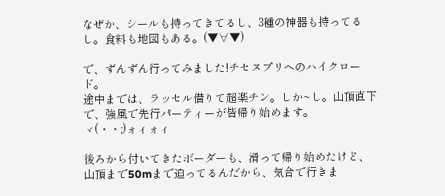なぜか、シールも持ってきてるし、3種の神器も持ってるし。食料も地図もある。(▼∀▼)

で、ずんずん行ってみました!チセヌプリへのハイクロード。
途中までは、ラッセル借りて超楽チン。しか~し。山頂直下で、強風で先行パーティーが皆帰り始めます。
ヾ(・・;)ォィォィ

後ろから付いてきたボーダーも、滑って帰り始めたけど、山頂まで50mまで迫ってるんだから、気合で行きま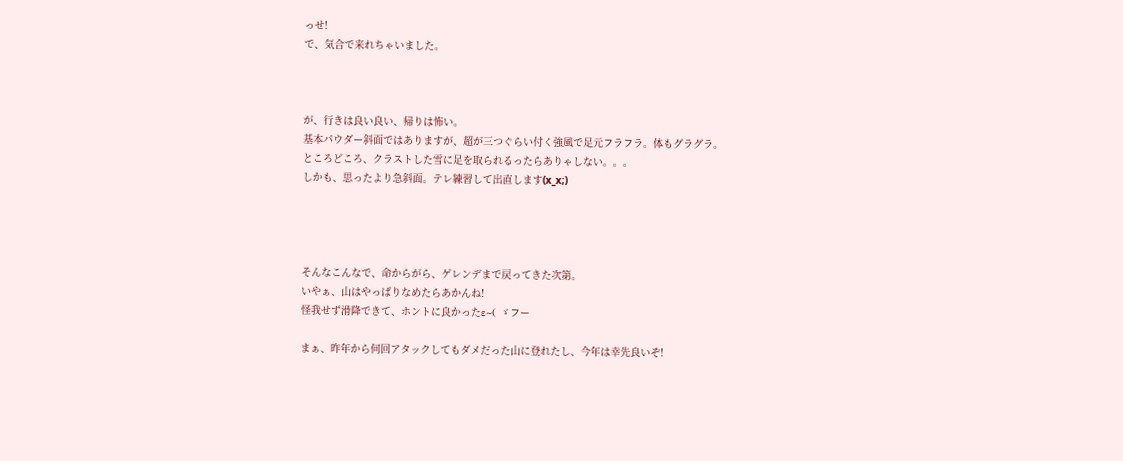っせ!
で、気合で来れちゃいました。



が、行きは良い良い、帰りは怖い。
基本パウダー斜面ではありますが、超が三つぐらい付く強風で足元フラフラ。体もグラグラ。
ところどころ、クラストした雪に足を取られるったらありゃしない。。。
しかも、思ったより急斜面。テレ練習して出直します(x_x;)




そんなこんなで、命からがら、ゲレンデまで戻ってきた次第。
いやぁ、山はやっぱりなめたらあかんね!
怪我せず滑降できて、ホントに良かったε~( ゞフー

まぁ、昨年から何回アタックしてもダメだった山に登れたし、今年は幸先良いぞ!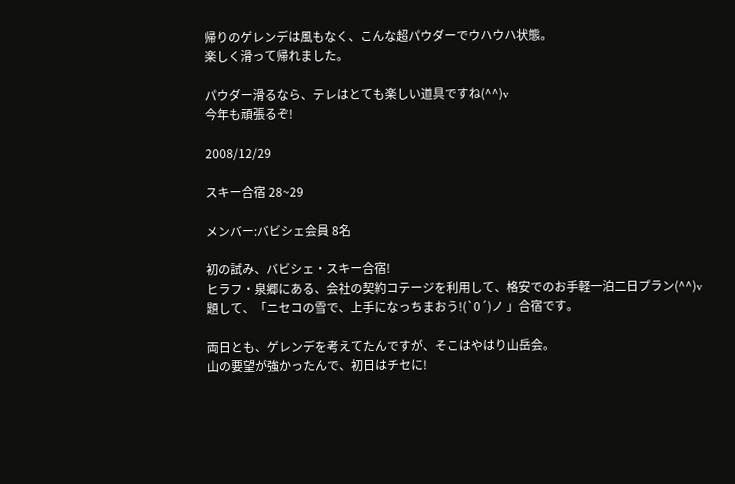帰りのゲレンデは風もなく、こんな超パウダーでウハウハ状態。
楽しく滑って帰れました。

パウダー滑るなら、テレはとても楽しい道具ですね(^^)v
今年も頑張るぞ!

2008/12/29

スキー合宿 28~29

メンバー:バビシェ会員 8名

初の試み、バビシェ・スキー合宿!
ヒラフ・泉郷にある、会社の契約コテージを利用して、格安でのお手軽一泊二日プラン(^^)v
題して、「ニセコの雪で、上手になっちまおう!(`0´)ノ 」合宿です。

両日とも、ゲレンデを考えてたんですが、そこはやはり山岳会。
山の要望が強かったんで、初日はチセに!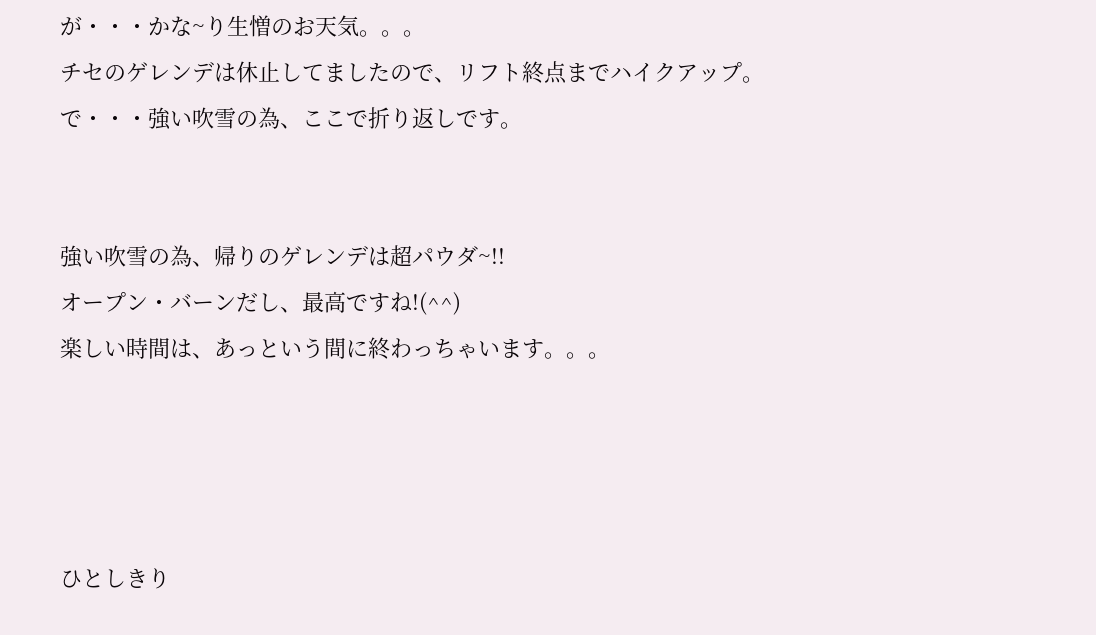が・・・かな~り生憎のお天気。。。
チセのゲレンデは休止してましたので、リフト終点までハイクアップ。
で・・・強い吹雪の為、ここで折り返しです。


強い吹雪の為、帰りのゲレンデは超パウダ~!!
オープン・バーンだし、最高ですね!(^^)
楽しい時間は、あっという間に終わっちゃいます。。。




ひとしきり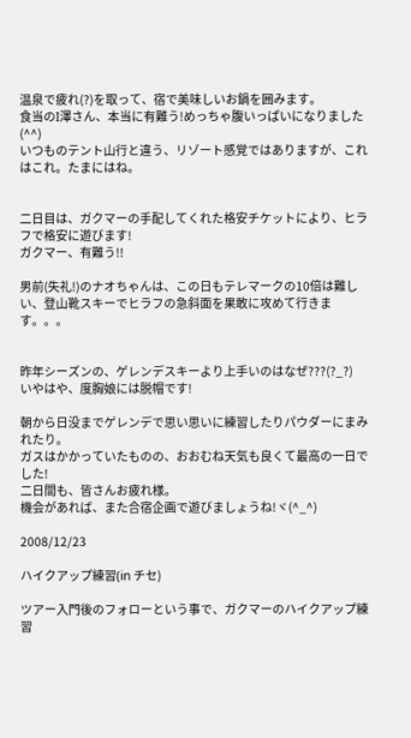温泉で疲れ(?)を取って、宿で美味しいお鍋を囲みます。
食当のI澤さん、本当に有難う!めっちゃ腹いっぱいになりました(^^)
いつものテント山行と違う、リゾート感覚ではありますが、これはこれ。たまにはね。


二日目は、ガクマーの手配してくれた格安チケットにより、ヒラフで格安に遊びます!
ガクマー、有難う!!

男前(失礼!)のナオちゃんは、この日もテレマークの10倍は難しい、登山靴スキーでヒラフの急斜面を果敢に攻めて行きます。。。


昨年シーズンの、ゲレンデスキーより上手いのはなぜ???(?_?)
いやはや、度胸娘には脱帽です!

朝から日没までゲレンデで思い思いに練習したりパウダーにまみれたり。
ガスはかかっていたものの、おおむね天気も良くて最高の一日でした!
二日間も、皆さんお疲れ様。
機会があれば、また合宿企画で遊びましょうね!ヾ(^_^)

2008/12/23

ハイクアップ練習(in チセ)

ツアー入門後のフォローという事で、ガクマーのハイクアップ練習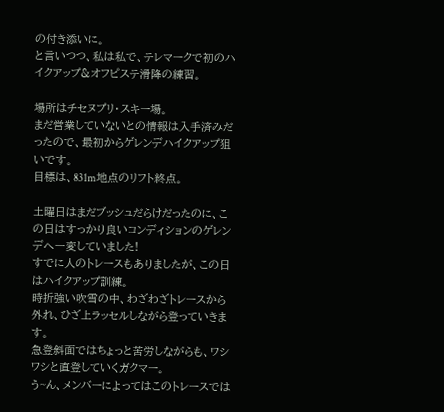の付き添いに。
と言いつつ、私は私で、テレマークで初のハイクアップ&オフピステ滑降の練習。

場所はチセヌプリ・スキー場。
まだ営業していないとの情報は入手済みだったので、最初からゲレンデハイクアップ狙いです。
目標は、831m地点のリフト終点。

土曜日はまだブッシュだらけだったのに、この日はすっかり良いコンディションのゲレンデへ一変していました!
すでに人のトレースもありましたが、この日はハイクアップ訓練。
時折強い吹雪の中、わざわざトレースから外れ、ひざ上ラッセルしながら登っていきます。
急登斜面ではちょっと苦労しながらも、ワシワシと直登していくガクマー。
う~ん、メンバーによってはこのトレースでは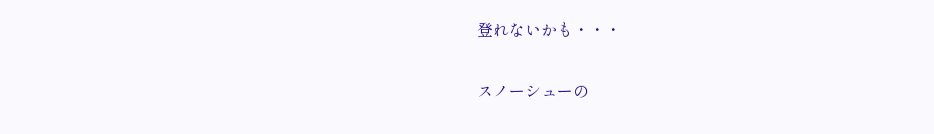登れないかも・・・

スノーシューの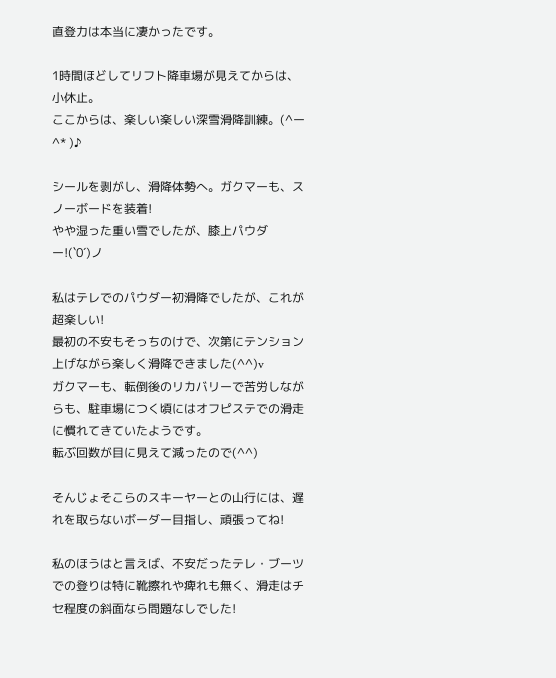直登力は本当に凄かったです。

1時間ほどしてリフト降車場が見えてからは、小休止。
ここからは、楽しい楽しい深雪滑降訓練。(^ー^* )♪

シールを剥がし、滑降体勢へ。ガクマーも、スノーボードを装着!
やや湿った重い雪でしたが、膝上パウダー!(`0´)ノ

私はテレでのパウダー初滑降でしたが、これが超楽しい!
最初の不安もそっちのけで、次第にテンション上げながら楽しく滑降できました(^^)v
ガクマーも、転倒後のリカバリーで苦労しながらも、駐車場につく頃にはオフピステでの滑走に慣れてきていたようです。
転ぶ回数が目に見えて減ったので(^^)

そんじょそこらのスキーヤーとの山行には、遅れを取らないボーダー目指し、頑張ってね!

私のほうはと言えば、不安だったテレ・ブーツでの登りは特に靴擦れや痺れも無く、滑走はチセ程度の斜面なら問題なしでした!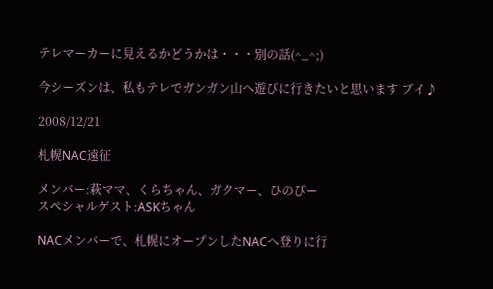テレマーカーに見えるかどうかは・・・別の話(^_^;)

今シーズンは、私もテレでガンガン山へ遊びに行きたいと思います ブイ♪

2008/12/21

札幌NAC遠征

メンバー:萩ママ、くらちゃん、ガクマー、ひのぴー
スペシャルゲスト:ASKちゃん

NACメンバーで、札幌にオープンしたNACへ登りに行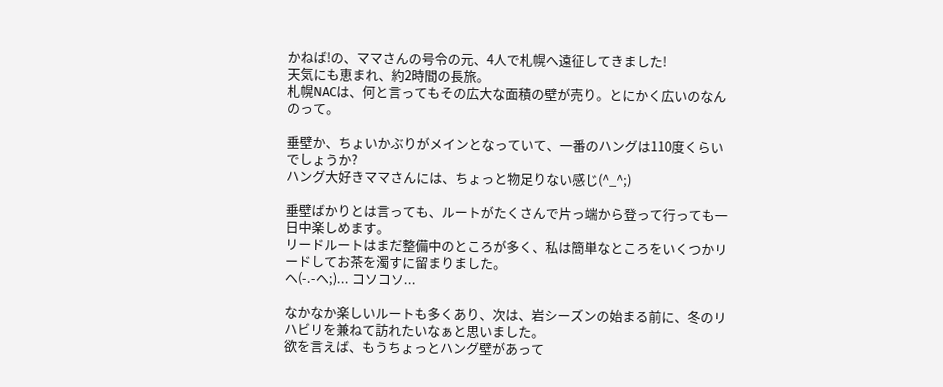かねば!の、ママさんの号令の元、4人で札幌へ遠征してきました!
天気にも恵まれ、約2時間の長旅。
札幌NACは、何と言ってもその広大な面積の壁が売り。とにかく広いのなんのって。

垂壁か、ちょいかぶりがメインとなっていて、一番のハングは110度くらいでしょうか?
ハング大好きママさんには、ちょっと物足りない感じ(^_^;)

垂壁ばかりとは言っても、ルートがたくさんで片っ端から登って行っても一日中楽しめます。
リードルートはまだ整備中のところが多く、私は簡単なところをいくつかリードしてお茶を濁すに留まりました。
ヘ(-.-ヘ;)... コソコソ...

なかなか楽しいルートも多くあり、次は、岩シーズンの始まる前に、冬のリハビリを兼ねて訪れたいなぁと思いました。
欲を言えば、もうちょっとハング壁があって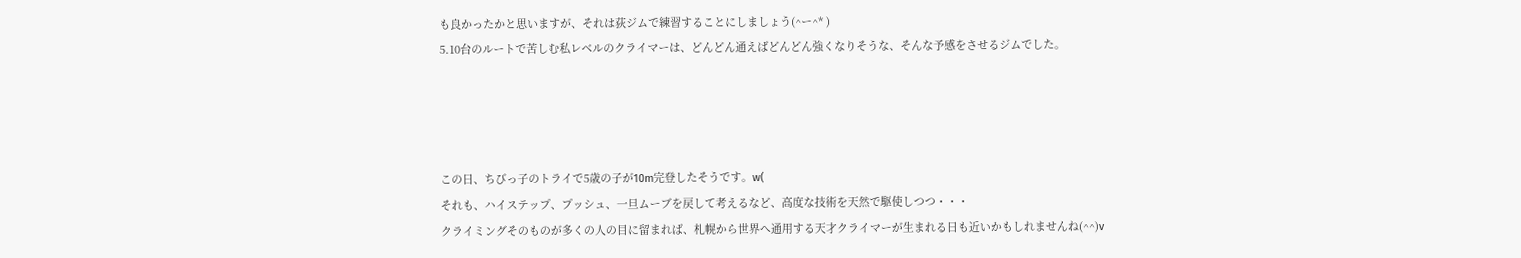も良かったかと思いますが、それは荻ジムで練習することにしましょう(^ー^* )
5.10台のルートで苦しむ私レベルのクライマーは、どんどん通えばどんどん強くなりそうな、そんな予感をさせるジムでした。




この日、ちびっ子のトライで5歳の子が10m完登したそうです。w(
それも、ハイステップ、プッシュ、一旦ムーブを戻して考えるなど、高度な技術を天然で駆使しつつ・・・
クライミングそのものが多くの人の目に留まれば、札幌から世界へ通用する天才クライマーが生まれる日も近いかもしれませんね(^^)v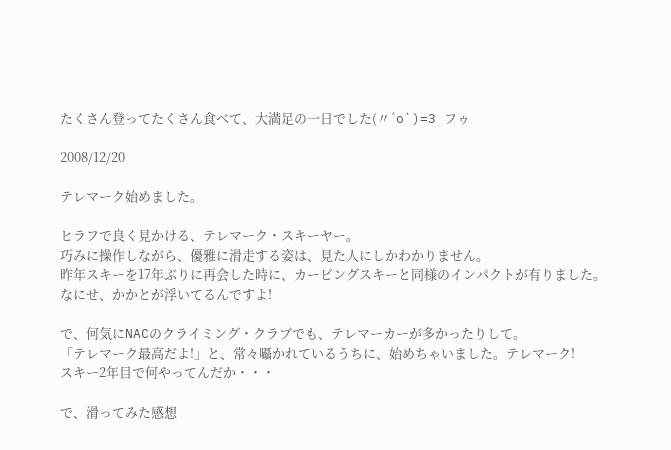たくさん登ってたくさん食べて、大満足の一日でした(〃´o`)=3 フゥ

2008/12/20

テレマーク始めました。

ヒラフで良く見かける、テレマーク・スキーヤー。
巧みに操作しながら、優雅に滑走する姿は、見た人にしかわかりません。
昨年スキーを17年ぶりに再会した時に、カービングスキーと同様のインパクトが有りました。
なにせ、かかとが浮いてるんですよ!

で、何気にNACのクライミング・クラブでも、テレマーカーが多かったりして。
「テレマーク最高だよ!」と、常々囁かれているうちに、始めちゃいました。テレマーク!
スキー2年目で何やってんだか・・・

で、滑ってみた感想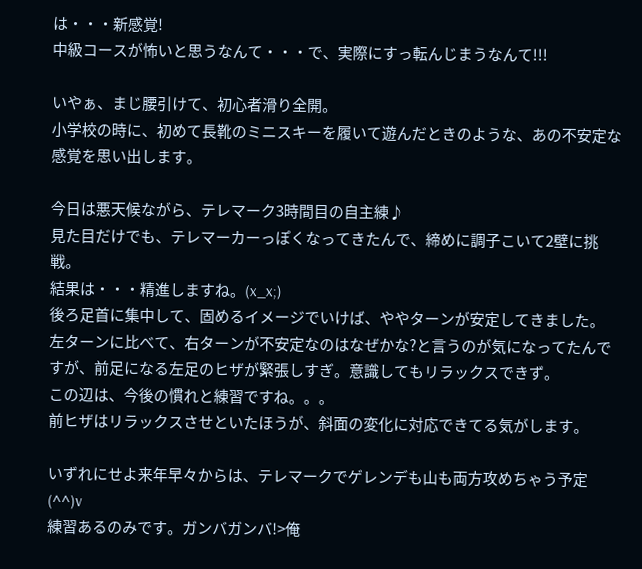は・・・新感覚!
中級コースが怖いと思うなんて・・・で、実際にすっ転んじまうなんて!!!

いやぁ、まじ腰引けて、初心者滑り全開。
小学校の時に、初めて長靴のミニスキーを履いて遊んだときのような、あの不安定な感覚を思い出します。

今日は悪天候ながら、テレマーク3時間目の自主練♪
見た目だけでも、テレマーカーっぽくなってきたんで、締めに調子こいて2壁に挑戦。
結果は・・・精進しますね。(x_x;)
後ろ足首に集中して、固めるイメージでいけば、ややターンが安定してきました。
左ターンに比べて、右ターンが不安定なのはなぜかな?と言うのが気になってたんですが、前足になる左足のヒザが緊張しすぎ。意識してもリラックスできず。
この辺は、今後の慣れと練習ですね。。。
前ヒザはリラックスさせといたほうが、斜面の変化に対応できてる気がします。

いずれにせよ来年早々からは、テレマークでゲレンデも山も両方攻めちゃう予定(^^)v
練習あるのみです。ガンバガンバ!>俺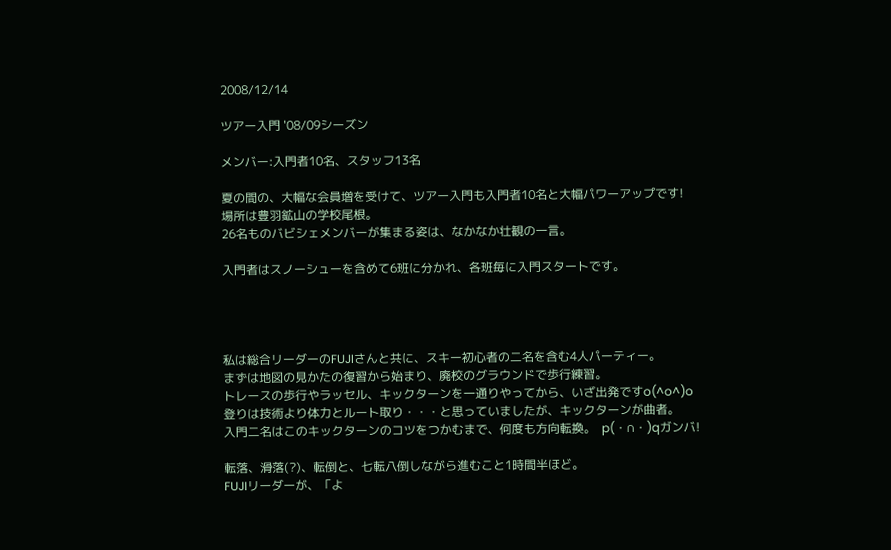2008/12/14

ツアー入門 '08/09シーズン

メンバー:入門者10名、スタッフ13名

夏の間の、大幅な会員増を受けて、ツアー入門も入門者10名と大幅パワーアップです!
場所は豊羽鉱山の学校尾根。
26名ものバビシェメンバーが集まる姿は、なかなか壮観の一言。

入門者はスノーシューを含めて6班に分かれ、各班毎に入門スタートです。




私は総合リーダーのFUJIさんと共に、スキー初心者の二名を含む4人パーティー。
まずは地図の見かたの復習から始まり、廃校のグラウンドで歩行練習。
トレースの歩行やラッセル、キックターンを一通りやってから、いざ出発ですo(^o^)o
登りは技術より体力とルート取り・・・と思っていましたが、キックターンが曲者。
入門二名はこのキックターンのコツをつかむまで、何度も方向転換。  p(・∩・)qガンバ!

転落、滑落(?)、転倒と、七転八倒しながら進むこと1時間半ほど。
FUJIリーダーが、「よ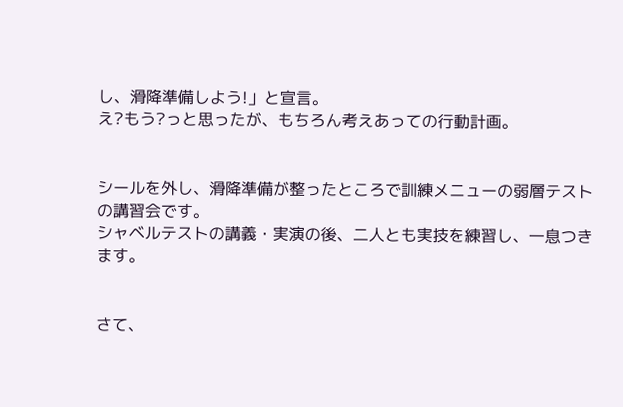し、滑降準備しよう!」と宣言。
え?もう?っと思ったが、もちろん考えあっての行動計画。


シールを外し、滑降準備が整ったところで訓練メニューの弱層テストの講習会です。
シャベルテストの講義・実演の後、二人とも実技を練習し、一息つきます。


さて、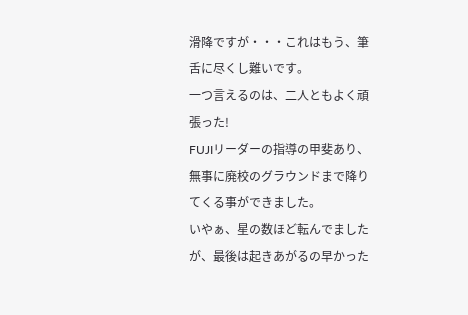滑降ですが・・・これはもう、筆舌に尽くし難いです。
一つ言えるのは、二人ともよく頑張った!
FUJIリーダーの指導の甲斐あり、無事に廃校のグラウンドまで降りてくる事ができました。
いやぁ、星の数ほど転んでましたが、最後は起きあがるの早かった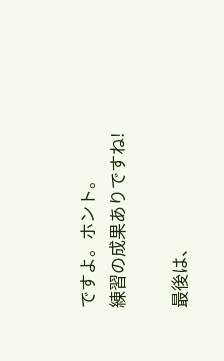ですよ。ホント。
練習の成果ありですね!

最後は、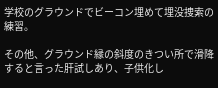学校のグラウンドでビーコン埋めて埋没捜索の練習。

その他、グラウンド縁の斜度のきつい所で滑降すると言った肝試しあり、子供化し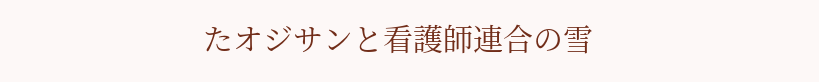たオジサンと看護師連合の雪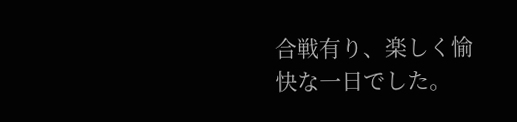合戦有り、楽しく愉快な一日でした。